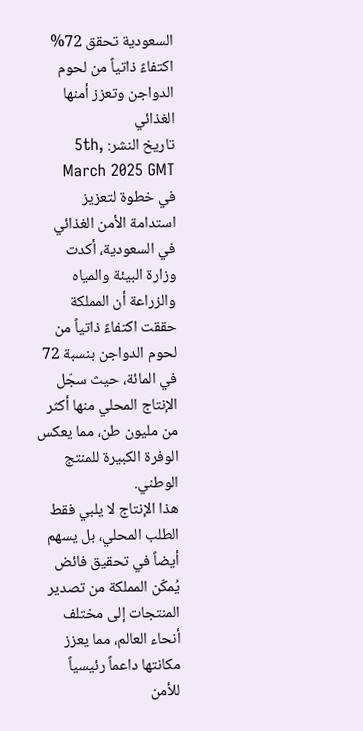السعودية تحقق 72% اكتفاءً ذاتياً من لحوم الدواجن وتعزز أمنها الغذائي
تاريخ النشر: 5th, March 2025 GMT
في خطوة لتعزيز استدامة الأمن الغذائي في السعودية، أكدت وزارة البيئة والمياه والزراعة أن المملكة حققت اكتفاءً ذاتياً من لحوم الدواجن بنسبة 72 في المائة، حيث سجّل الإنتاج المحلي منها أكثر من مليون طن، مما يعكس الوفرة الكبيرة للمنتج الوطني.
هذا الإنتاج لا يلبي فقط الطلب المحلي، بل يسهم أيضاً في تحقيق فائض يُمكّن المملكة من تصدير المنتجات إلى مختلف أنحاء العالم، مما يعزز مكانتها داعماً رئيسياً للأمن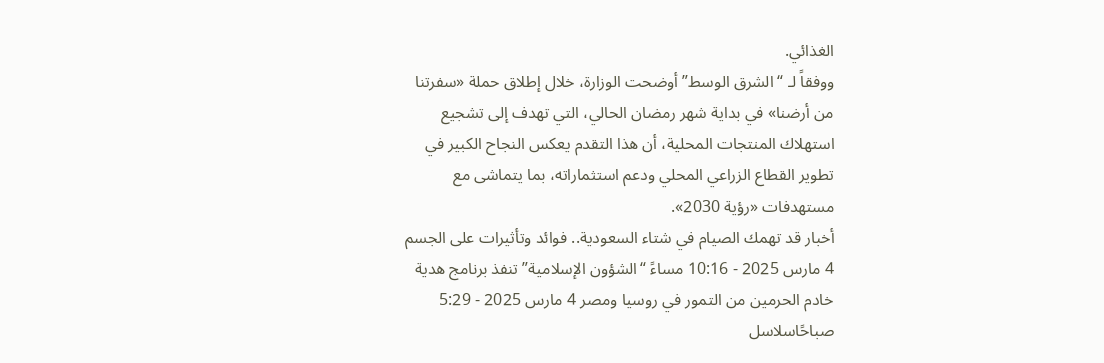الغذائي.
ووفقاً لـ “الشرق الوسط” أوضحت الوزارة، خلال إطلاق حملة «سفرتنا من أرضنا» في بداية شهر رمضان الحالي، التي تهدف إلى تشجيع استهلاك المنتجات المحلية، أن هذا التقدم يعكس النجاح الكبير في تطوير القطاع الزراعي المحلي ودعم استثماراته، بما يتماشى مع مستهدفات «رؤية 2030».
أخبار قد تهمك الصيام في شتاء السعودية.. فوائد وتأثيرات على الجسم 4 مارس 2025 - 10:16 مساءً “الشؤون الإسلامية” تنفذ برنامج هدية خادم الحرمين من التمور في روسيا ومصر 4 مارس 2025 - 5:29 صباحًاسلاسل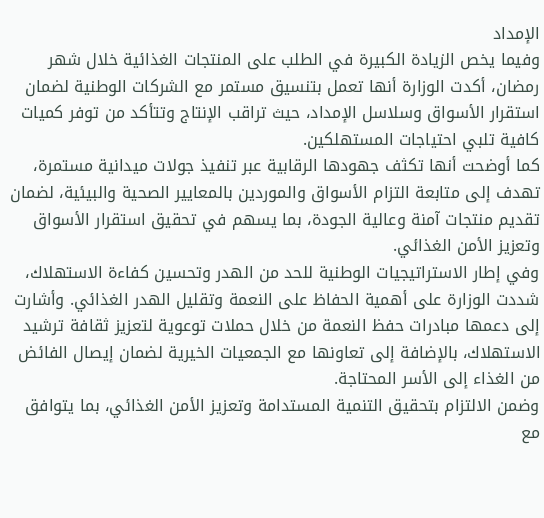الإمداد
وفيما يخص الزيادة الكبيرة في الطلب على المنتجات الغذائية خلال شهر رمضان، أكدت الوزارة أنها تعمل بتنسيق مستمر مع الشركات الوطنية لضمان استقرار الأسواق وسلاسل الإمداد، حيث تراقب الإنتاج وتتأكد من توفر كميات كافية تلبي احتياجات المستهلكين.
كما أوضحت أنها تكثف جهودها الرقابية عبر تنفيذ جولات ميدانية مستمرة، تهدف إلى متابعة التزام الأسواق والموردين بالمعايير الصحية والبيئية، لضمان تقديم منتجات آمنة وعالية الجودة، بما يسهم في تحقيق استقرار الأسواق وتعزيز الأمن الغذائي.
وفي إطار الاستراتيجيات الوطنية للحد من الهدر وتحسين كفاءة الاستهلاك، شددت الوزارة على أهمية الحفاظ على النعمة وتقليل الهدر الغذائي. وأشارت إلى دعمها مبادرات حفظ النعمة من خلال حملات توعوية لتعزيز ثقافة ترشيد الاستهلاك، بالإضافة إلى تعاونها مع الجمعيات الخيرية لضمان إيصال الفائض من الغذاء إلى الأسر المحتاجة.
وضمن الالتزام بتحقيق التنمية المستدامة وتعزيز الأمن الغذائي، بما يتوافق مع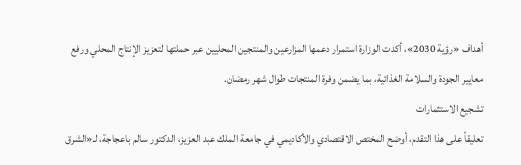أهداف «رؤية 2030»، أكدت الوزارة استمرار دعمها المزارعين والمنتجين المحليين عبر حملتها لتعزيز الإنتاج المحلي ورفع معايير الجودة والسلامة الغذائية، بما يضمن وفرة المنتجات طوال شهر رمضان.
تشجيع الاستثمارات
تعليقاً على هذا التقدم، أوضح المختص الاقتصادي والأكاديمي في جامعة الملك عبد العزيز، الدكتور سالم باعجاجة، لـ«الشرق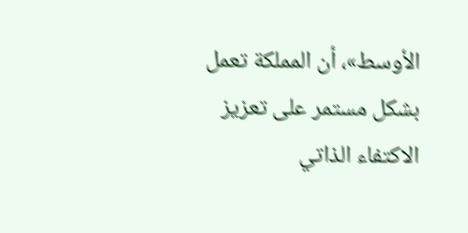الأوسط»، أن المملكة تعمل بشكل مستمر على تعزيز الاكتفاء الذاتي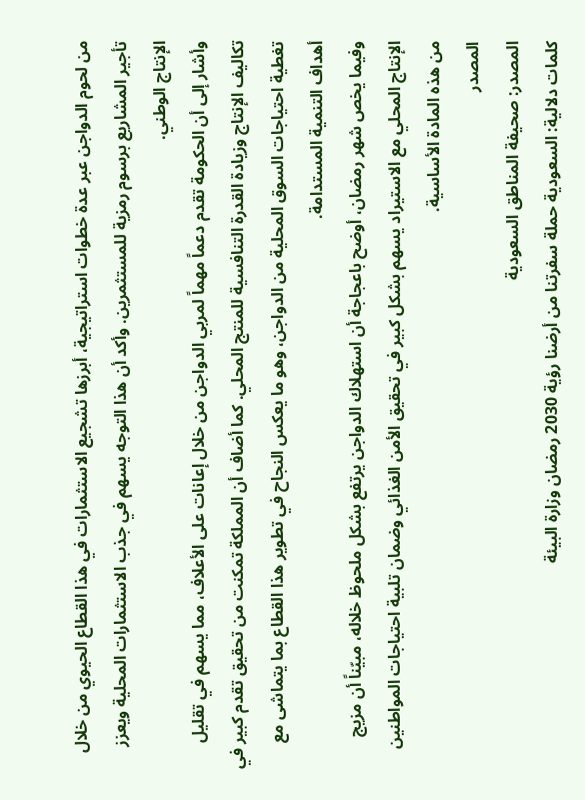من لحوم الدواجن عبر عدة خطوات استراتيجية، أبرزها تشجيع الاستثمارات في هذا القطاع الحيوي من خلال تأجير المشاريع برسوم رمزية للمستثمرين. وأكد أن هذا التوجه يسهم في جذب الاستثمارات المحلية ويعزز الإنتاج الوطني.
وأشار إلى أن الحكومة تقدم دعماً مهماً لمربي الدواجن من خلال إعانات على الأعلاف، مما يسهم في تقليل تكاليف الإنتاج وزيادة القدرة التنافسية للمنتج المحلي. كما أضاف أن المملكة تمكنت من تحقيق تقدم كبير في تغطية احتياجات السوق المحلية من الدواجن، وهو ما يعكس النجاح في تطوير هذا القطاع بما يتماشى مع أهداف التنمية المستدامة.
وفيما يخص شهر رمضان، أوضح باعجاجة أن استهلاك الدواجن يرتفع بشكل ملحوظ خلاله، مبيّناً أن مزيج الإنتاج المحلي مع الاستيراد يسهم بشكل كبير في تحقيق الأمن الغذائي وضمان تلبية احتياجات المواطنين من هذه المادة الأساسية.
المصدر
المصدر: صحيفة المناطق السعودية
كلمات دلالية: السعودية حملة سفرتنا من أرضنا رؤية 2030 رمضان وزارة البيئة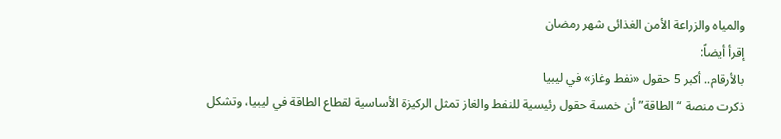والمياه والزراعة الأمن الغذائی شهر رمضان
إقرأ أيضاً:
بالأرقام.. أكبر 5 حقول «نفط وغاز» في ليبيا
ذكرت منصة “الطاقة” أن خمسة حقول رئيسية للنفط والغاز تمثل الركيزة الأساسية لقطاع الطاقة في ليبيا، وتشكل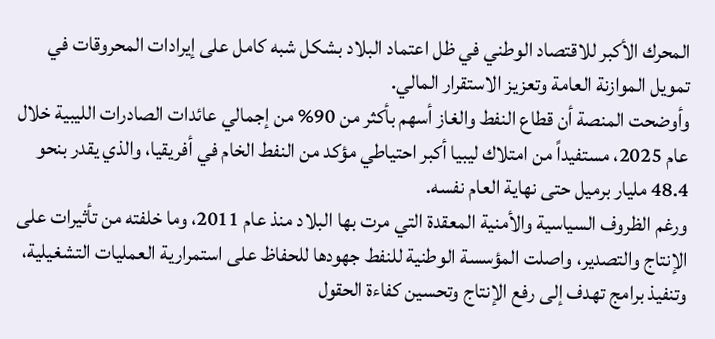المحرك الأكبر للاقتصاد الوطني في ظل اعتماد البلاد بشكل شبه كامل على إيرادات المحروقات في تمويل الموازنة العامة وتعزيز الاستقرار المالي.
وأوضحت المنصة أن قطاع النفط والغاز أسهم بأكثر من 90% من إجمالي عائدات الصادرات الليبية خلال عام 2025، مستفيداً من امتلاك ليبيا أكبر احتياطي مؤكد من النفط الخام في أفريقيا، والذي يقدر بنحو 48.4 مليار برميل حتى نهاية العام نفسه.
ورغم الظروف السياسية والأمنية المعقدة التي مرت بها البلاد منذ عام 2011، وما خلفته من تأثيرات على الإنتاج والتصدير، واصلت المؤسسة الوطنية للنفط جهودها للحفاظ على استمرارية العمليات التشغيلية، وتنفيذ برامج تهدف إلى رفع الإنتاج وتحسين كفاءة الحقول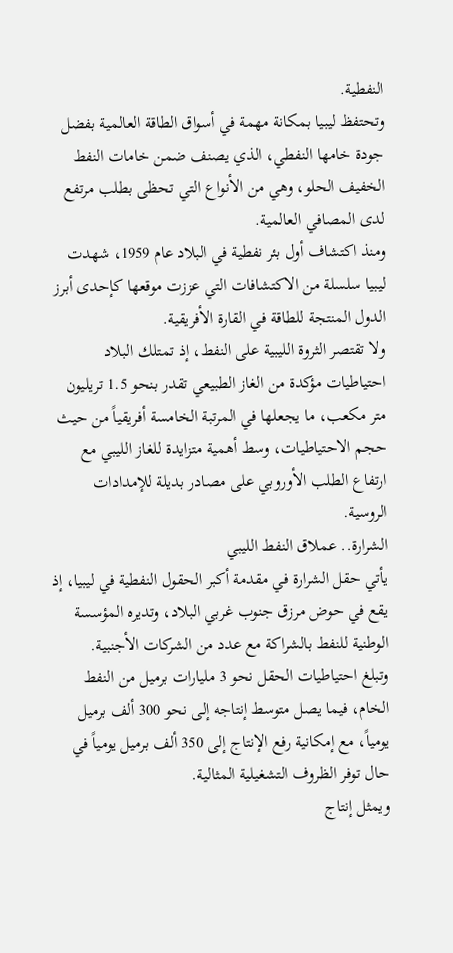النفطية.
وتحتفظ ليبيا بمكانة مهمة في أسواق الطاقة العالمية بفضل جودة خامها النفطي، الذي يصنف ضمن خامات النفط الخفيف الحلو، وهي من الأنواع التي تحظى بطلب مرتفع لدى المصافي العالمية.
ومنذ اكتشاف أول بئر نفطية في البلاد عام 1959، شهدت ليبيا سلسلة من الاكتشافات التي عززت موقعها كإحدى أبرز الدول المنتجة للطاقة في القارة الأفريقية.
ولا تقتصر الثروة الليبية على النفط، إذ تمتلك البلاد احتياطيات مؤكدة من الغاز الطبيعي تقدر بنحو 1.5 تريليون متر مكعب، ما يجعلها في المرتبة الخامسة أفريقياً من حيث حجم الاحتياطيات، وسط أهمية متزايدة للغاز الليبي مع ارتفاع الطلب الأوروبي على مصادر بديلة للإمدادات الروسية.
الشرارة.. عملاق النفط الليبي
يأتي حقل الشرارة في مقدمة أكبر الحقول النفطية في ليبيا، إذ يقع في حوض مرزق جنوب غربي البلاد، وتديره المؤسسة الوطنية للنفط بالشراكة مع عدد من الشركات الأجنبية.
وتبلغ احتياطيات الحقل نحو 3 مليارات برميل من النفط الخام، فيما يصل متوسط إنتاجه إلى نحو 300 ألف برميل يومياً، مع إمكانية رفع الإنتاج إلى 350 ألف برميل يومياً في حال توفر الظروف التشغيلية المثالية.
ويمثل إنتاج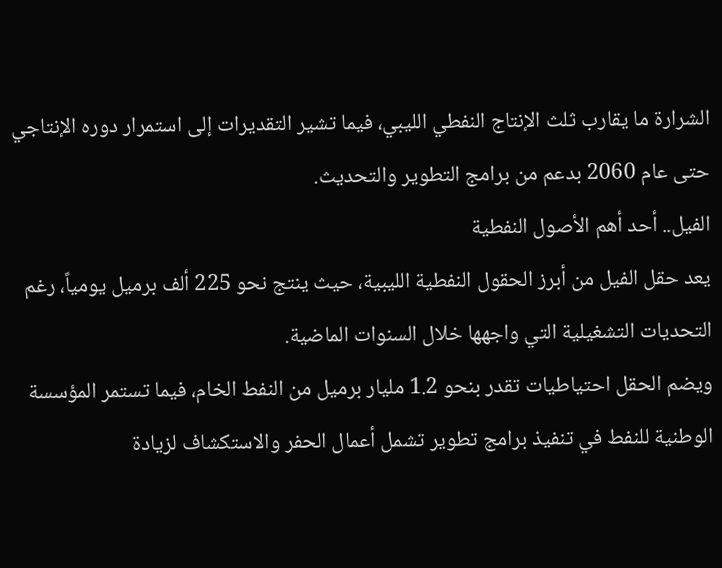الشرارة ما يقارب ثلث الإنتاج النفطي الليبي، فيما تشير التقديرات إلى استمرار دوره الإنتاجي حتى عام 2060 بدعم من برامج التطوير والتحديث.
الفيل.. أحد أهم الأصول النفطية
يعد حقل الفيل من أبرز الحقول النفطية الليبية، حيث ينتج نحو 225 ألف برميل يومياً، رغم التحديات التشغيلية التي واجهها خلال السنوات الماضية.
ويضم الحقل احتياطيات تقدر بنحو 1.2 مليار برميل من النفط الخام، فيما تستمر المؤسسة الوطنية للنفط في تنفيذ برامج تطوير تشمل أعمال الحفر والاستكشاف لزيادة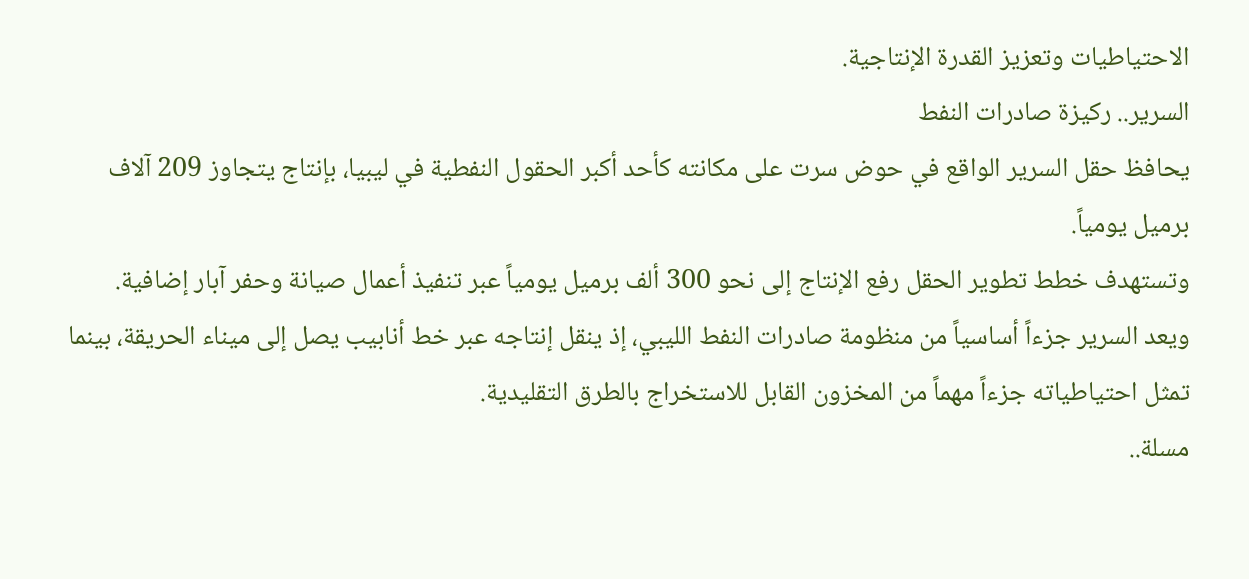الاحتياطيات وتعزيز القدرة الإنتاجية.
السرير.. ركيزة صادرات النفط
يحافظ حقل السرير الواقع في حوض سرت على مكانته كأحد أكبر الحقول النفطية في ليبيا، بإنتاج يتجاوز 209 آلاف برميل يومياً.
وتستهدف خطط تطوير الحقل رفع الإنتاج إلى نحو 300 ألف برميل يومياً عبر تنفيذ أعمال صيانة وحفر آبار إضافية.
ويعد السرير جزءاً أساسياً من منظومة صادرات النفط الليبي، إذ ينقل إنتاجه عبر خط أنابيب يصل إلى ميناء الحريقة، بينما تمثل احتياطياته جزءاً مهماً من المخزون القابل للاستخراج بالطرق التقليدية.
مسلة..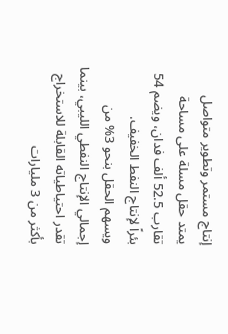إنتاج مستمر وتطوير متواصل
يمتد حقل مسلة على مساحة تقارب 52.5 ألف فدان، ويضم 54 بئراً لإنتاج النفط الخفيف.
ويسهم الحقل بنحو 3% من إجمالي الإنتاج النفطي الليبي، بينما تقدر احتياطياته القابلة للاستخراج بأكثر من 3 مليارات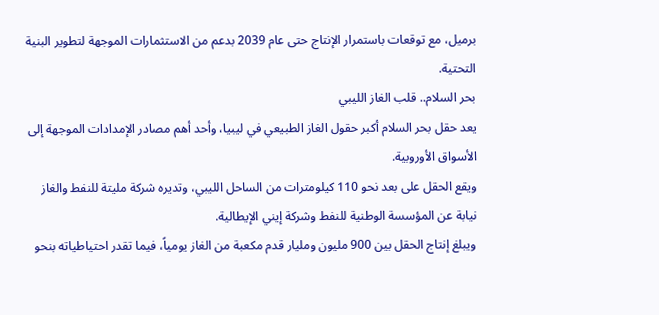برميل، مع توقعات باستمرار الإنتاج حتى عام 2039 بدعم من الاستثمارات الموجهة لتطوير البنية التحتية.
بحر السلام.. قلب الغاز الليبي
يعد حقل بحر السلام أكبر حقول الغاز الطبيعي في ليبيا، وأحد أهم مصادر الإمدادات الموجهة إلى الأسواق الأوروبية.
ويقع الحقل على بعد نحو 110 كيلومترات من الساحل الليبي، وتديره شركة مليتة للنفط والغاز نيابة عن المؤسسة الوطنية للنفط وشركة إيني الإيطالية.
ويبلغ إنتاج الحقل بين 900 مليون ومليار قدم مكعبة من الغاز يومياً، فيما تقدر احتياطياته بنحو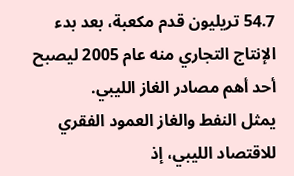54.7 تريليون قدم مكعبة، بعد بدء الإنتاج التجاري منه عام 2005 ليصبح أحد أهم مصادر الغاز الليبي.
يمثل النفط والغاز العمود الفقري للاقتصاد الليبي، إذ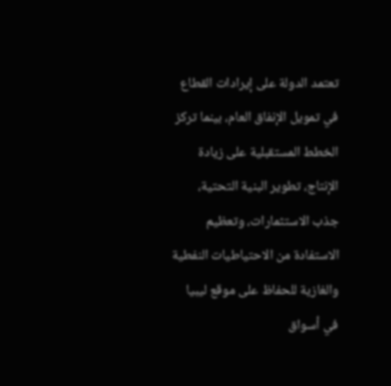تعتمد الدولة على إيرادات القطاع في تمويل الإنفاق العام، بينما تركز الخطط المستقبلية على زيادة الإنتاج، تطوير البنية التحتية، جذب الاستثمارات، وتعظيم الاستفادة من الاحتياطيات النفطية والغازية للحفاظ على موقع ليبيا في أسواق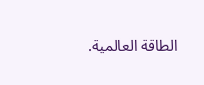الطاقة العالمية.